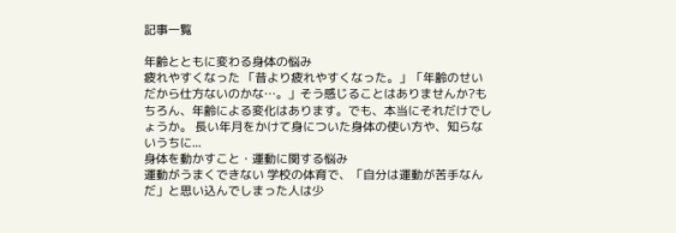記事一覧

年齢とともに変わる身体の悩み
疲れやすくなった 「昔より疲れやすくなった。」「年齢のせいだから仕方ないのかな…。」そう感じることはありませんか?もちろん、年齢による変化はあります。でも、本当にそれだけでしょうか。 長い年月をかけて身についた身体の使い方や、知らないうちに...
身体を動かすこと・運動に関する悩み
運動がうまくできない 学校の体育で、「自分は運動が苦手なんだ」と思い込んでしまった人は少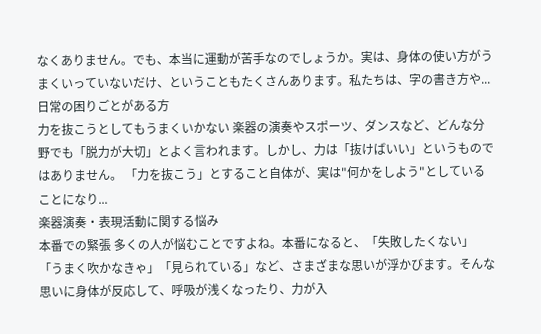なくありません。でも、本当に運動が苦手なのでしょうか。実は、身体の使い方がうまくいっていないだけ、ということもたくさんあります。私たちは、字の書き方や...
日常の困りごとがある方
力を抜こうとしてもうまくいかない 楽器の演奏やスポーツ、ダンスなど、どんな分野でも「脱力が大切」とよく言われます。しかし、力は「抜けばいい」というものではありません。 「力を抜こう」とすること自体が、実は"何かをしよう"としていることになり...
楽器演奏・表現活動に関する悩み
本番での緊張 多くの人が悩むことですよね。本番になると、「失敗したくない」「うまく吹かなきゃ」「見られている」など、さまざまな思いが浮かびます。そんな思いに身体が反応して、呼吸が浅くなったり、力が入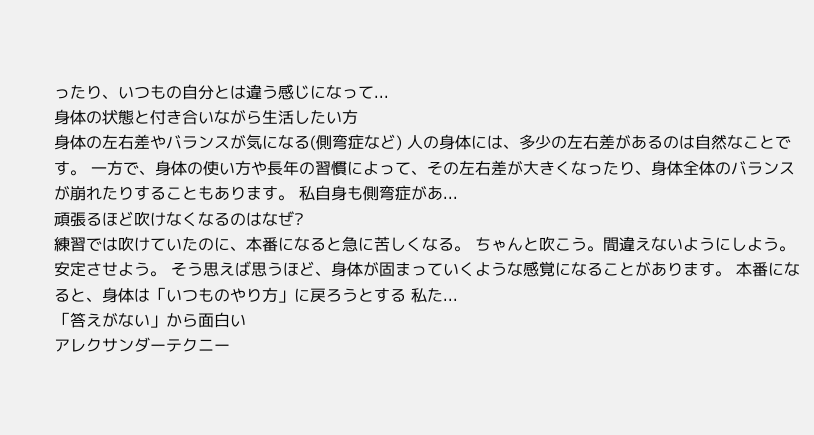ったり、いつもの自分とは違う感じになって...
身体の状態と付き合いながら生活したい方
身体の左右差やバランスが気になる(側弯症など) 人の身体には、多少の左右差があるのは自然なことです。 一方で、身体の使い方や長年の習慣によって、その左右差が大きくなったり、身体全体のバランスが崩れたりすることもあります。 私自身も側弯症があ...
頑張るほど吹けなくなるのはなぜ?
練習では吹けていたのに、本番になると急に苦しくなる。 ちゃんと吹こう。間違えないようにしよう。安定させよう。 そう思えば思うほど、身体が固まっていくような感覚になることがあります。 本番になると、身体は「いつものやり方」に戻ろうとする 私た...
「答えがない」から面白い
アレクサンダーテクニー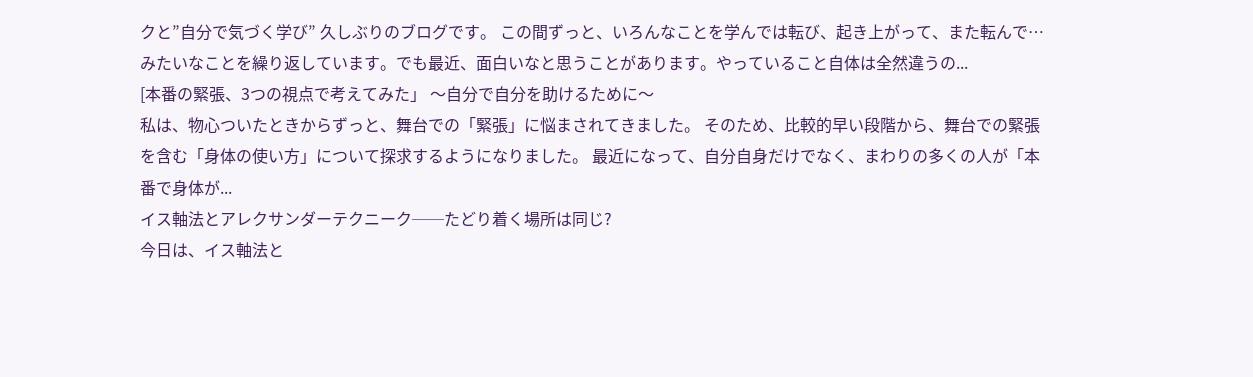クと”自分で気づく学び” 久しぶりのブログです。 この間ずっと、いろんなことを学んでは転び、起き上がって、また転んで…みたいなことを繰り返しています。でも最近、面白いなと思うことがあります。やっていること自体は全然違うの...
[本番の緊張、3つの視点で考えてみた」 〜自分で自分を助けるために〜
私は、物心ついたときからずっと、舞台での「緊張」に悩まされてきました。 そのため、比較的早い段階から、舞台での緊張を含む「身体の使い方」について探求するようになりました。 最近になって、自分自身だけでなく、まわりの多くの人が「本番で身体が...
イス軸法とアレクサンダーテクニーク──たどり着く場所は同じ?
今日は、イス軸法と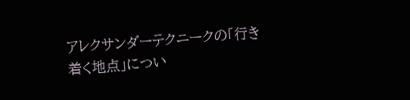アレクサンダーテクニークの「行き着く地点」につい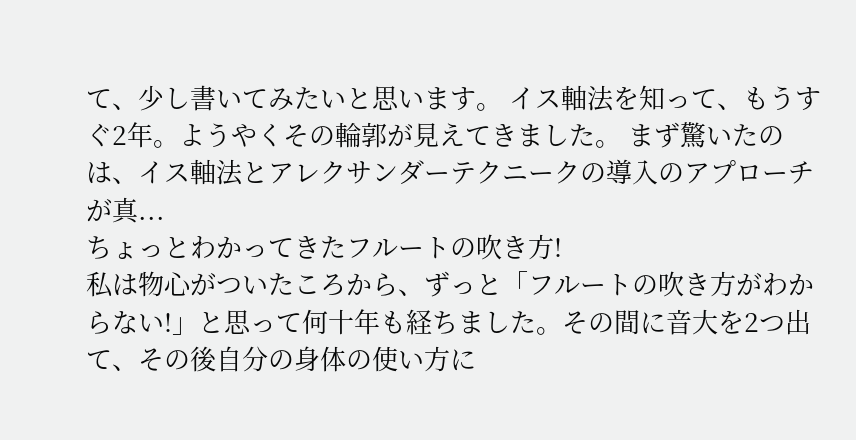て、少し書いてみたいと思います。 イス軸法を知って、もうすぐ2年。ようやくその輪郭が見えてきました。 まず驚いたのは、イス軸法とアレクサンダーテクニークの導入のアプローチが真...
ちょっとわかってきたフルートの吹き方!
私は物心がついたころから、ずっと「フルートの吹き方がわからない!」と思って何十年も経ちました。その間に音大を2つ出て、その後自分の身体の使い方に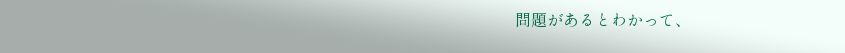問題があるとわかって、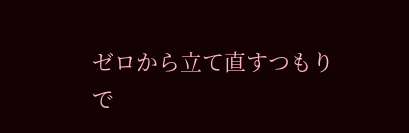ゼロから立て直すつもりで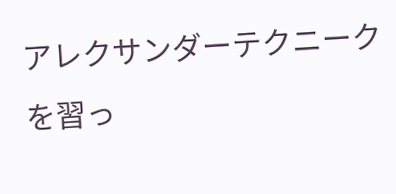アレクサンダーテクニークを習っ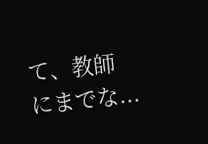て、教師にまでな...